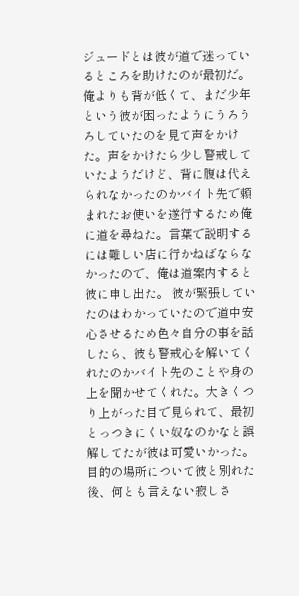ジュードとは彼が道で迷っているところを助けたのが最初だ。俺よりも背が低くて、まだ少年という彼が困ったようにうろうろしていたのを見て声をかけた。声をかけたら少し警戒していたようだけど、背に腹は代えられなかったのかバイト先で頼まれたお使いを遂行するため俺に道を尋ねた。言葉で説明するには難しい店に行かねばならなかったので、俺は道案内すると彼に申し出た。 彼が緊張していたのはわかっていたので道中安心させるため色々自分の事を話したら、彼も警戒心を解いてくれたのかバイト先のことや身の上を聞かせてくれた。大きくつり上がった目で見られて、最初とっつきにくい奴なのかなと誤解してたが彼は可愛いかった。目的の場所について彼と別れた後、何とも言えない寂しさ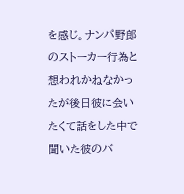を感じ。ナンパ野郎のストーカー行為と想われかねなかったが後日彼に会いたくて話をした中で聞いた彼のバ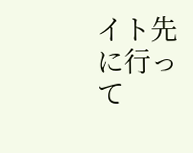イト先に行って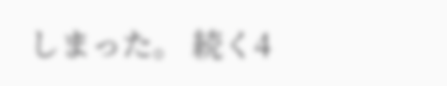しまった。 続く4